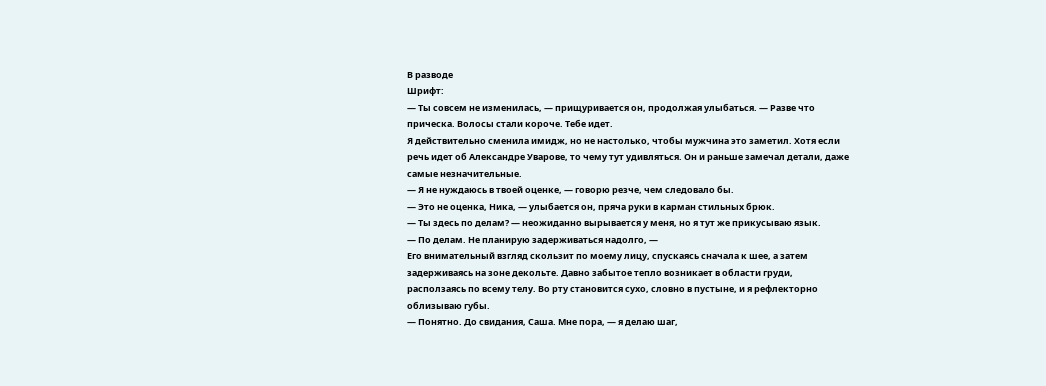В разводе
Шрифт:
— Ты совсем не изменилась, — прищуривается он, продолжая улыбаться. — Разве что прическа. Волосы стали короче. Тебе идет.
Я действительно сменила имидж, но не настолько, чтобы мужчина это заметил. Хотя если речь идет об Александре Уварове, то чему тут удивляться. Он и раньше замечал детали, даже самые незначительные.
— Я не нуждаюсь в твоей оценке, — говорю резче, чем следовало бы.
— Это не оценка, Ника, — улыбается он, пряча руки в карман стильных брюк.
— Ты здесь по делам? — неожиданно вырывается у меня, но я тут же прикусываю язык.
— По делам. Не планирую задерживаться надолго, —
Его внимательный взгляд скользит по моему лицу, спускаясь сначала к шее, а затем задерживаясь на зоне декольте. Давно забытое тепло возникает в области груди, расползаясь по всему телу. Во рту становится сухо, словно в пустыне, и я рефлекторно облизываю губы.
— Понятно. До свидания, Саша. Мне пора, — я делаю шаг,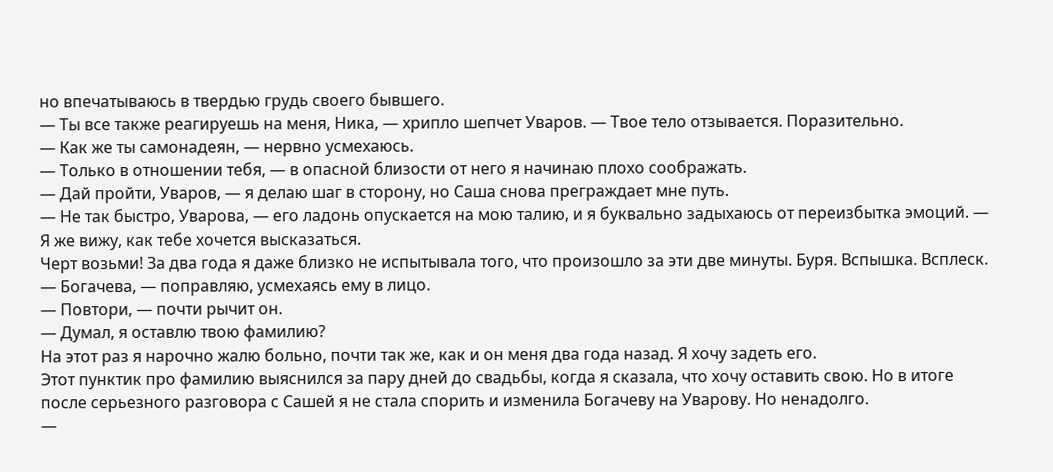но впечатываюсь в твердью грудь своего бывшего.
— Ты все также реагируешь на меня, Ника, — хрипло шепчет Уваров. — Твое тело отзывается. Поразительно.
— Как же ты самонадеян, — нервно усмехаюсь.
— Только в отношении тебя, — в опасной близости от него я начинаю плохо соображать.
— Дай пройти, Уваров, — я делаю шаг в сторону, но Саша снова преграждает мне путь.
— Не так быстро, Уварова, — его ладонь опускается на мою талию, и я буквально задыхаюсь от переизбытка эмоций. — Я же вижу, как тебе хочется высказаться.
Черт возьми! За два года я даже близко не испытывала того, что произошло за эти две минуты. Буря. Вспышка. Всплеск.
— Богачева, — поправляю, усмехаясь ему в лицо.
— Повтори, — почти рычит он.
— Думал, я оставлю твою фамилию?
На этот раз я нарочно жалю больно, почти так же, как и он меня два года назад. Я хочу задеть его.
Этот пунктик про фамилию выяснился за пару дней до свадьбы, когда я сказала, что хочу оставить свою. Но в итоге после серьезного разговора с Сашей я не стала спорить и изменила Богачеву на Уварову. Но ненадолго.
—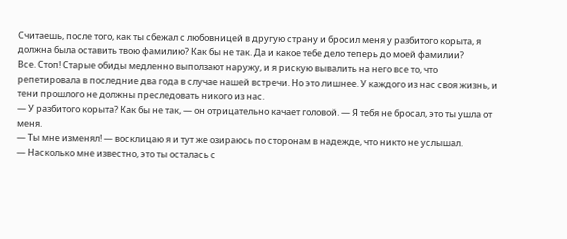Считаешь, после того, как ты сбежал с любовницей в другую страну и бросил меня у разбитого корыта, я должна была оставить твою фамилию? Как бы не так. Да и какое тебе дело теперь до моей фамилии?
Все. Стоп! Старые обиды медленно выползают наружу, и я рискую вывалить на него все то, что репетировала в последние два года в случае нашей встречи. Но это лишнее. У каждого из нас своя жизнь, и тени прошлого не должны преследовать никого из нас.
— У разбитого корыта? Как бы не так, — он отрицательно качает головой. — Я тебя не бросал, это ты ушла от меня.
— Ты мне изменял! — восклицаю я и тут же озираюсь по сторонам в надежде, что никто не услышал.
— Насколько мне известно, это ты осталась с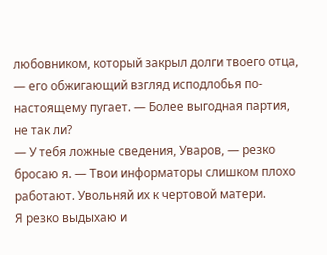любовником, который закрыл долги твоего отца, — его обжигающий взгляд исподлобья по-настоящему пугает. — Более выгодная партия, не так ли?
— У тебя ложные сведения, Уваров, — резко бросаю я. — Твои информаторы слишком плохо работают. Увольняй их к чертовой матери.
Я резко выдыхаю и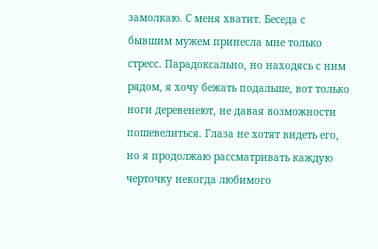замолкаю. С меня хватит. Беседа с бывшим мужем принесла мне только стресс. Парадоксально, но находясь с ним рядом, я хочу бежать подальше, вот только ноги деревенеют, не давая возможности пошевелиться. Глаза не хотят видеть его, но я продолжаю рассматривать каждую черточку некогда любимого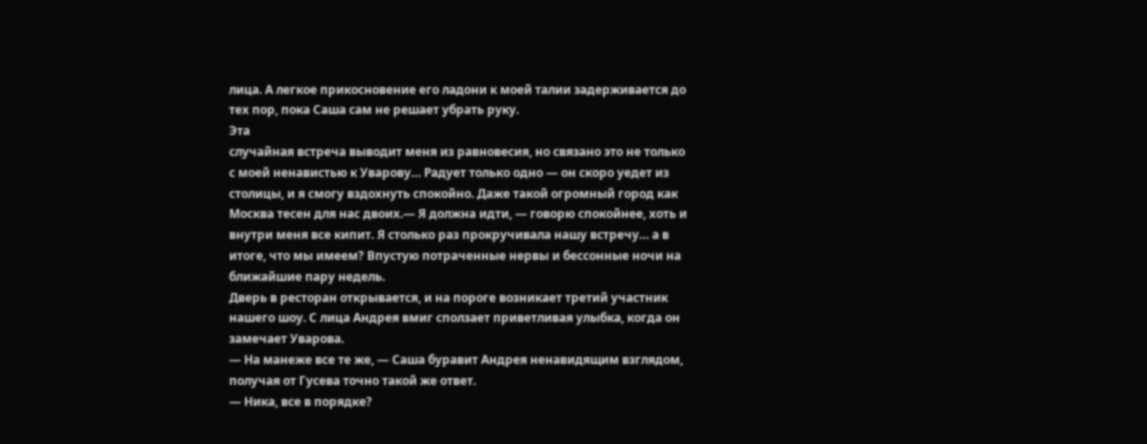лица. А легкое прикосновение его ладони к моей талии задерживается до тех пор, пока Саша сам не решает убрать руку.
Эта
случайная встреча выводит меня из равновесия, но связано это не только с моей ненавистью к Уварову… Радует только одно — он скоро уедет из столицы, и я смогу вздохнуть спокойно. Даже такой огромный город как Москва тесен для нас двоих.— Я должна идти, — говорю спокойнее, хоть и внутри меня все кипит. Я столько раз прокручивала нашу встречу… а в итоге, что мы имеем? Впустую потраченные нервы и бессонные ночи на ближайшие пару недель.
Дверь в ресторан открывается, и на пороге возникает третий участник нашего шоу. С лица Андрея вмиг сползает приветливая улыбка, когда он замечает Уварова.
— На манеже все те же, — Саша буравит Андрея ненавидящим взглядом, получая от Гусева точно такой же ответ.
— Ника, все в порядке?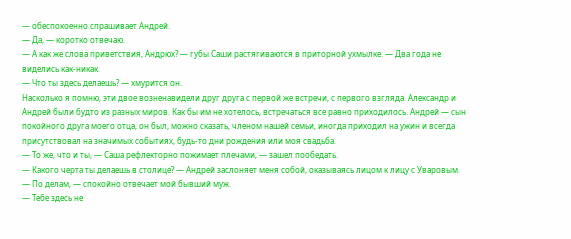— обеспокоенно спрашивает Андрей.
— Да, — коротко отвечаю.
— А как же слова приветствия, Андрюх? — губы Саши растягиваются в приторной ухмылке. — Два года не виделись как-никак.
— Что ты здесь делаешь? — хмурится он.
Насколько я помню, эти двое возненавидели друг друга с первой же встречи, с первого взгляда. Александр и Андрей были будто из разных миров. Как бы им не хотелось, встречаться все равно приходилось. Андрей — сын покойного друга моего отца, он был, можно сказать, членом нашей семьи, иногда приходил на ужин и всегда присутствовал на значимых событиях, будь-то дни рождения или моя свадьба.
— То же, что и ты, — Саша рефлекторно пожимает плечами, — зашел пообедать.
— Какого черта ты делаешь в столице? — Андрей заслоняет меня собой, оказываясь лицом к лицу с Уваровым.
— По делам, — спокойно отвечает мой бывший муж.
— Тебе здесь не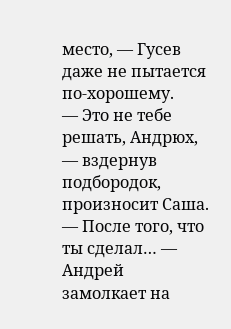место, — Гусев даже не пытается по-хорошему.
— Это не тебе решать, Андрюх, — вздернув подбородок, произносит Саша.
— После того, что ты сделал… — Андрей замолкает на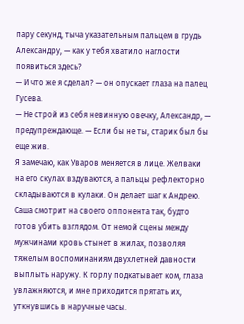пару секунд, тыча указательным пальцем в грудь Александру, — как у тебя хватило наглости появиться здесь?
— И что же я сделал? — он опускает глаза на палец Гусева.
— Не строй из себя невинную овечку, Александр, — предупреждающе. — Если бы не ты, старик был бы еще жив.
Я замечаю, как Уваров меняется в лице. Желваки на его скулах вздуваются, а пальцы рефлекторно складываются в кулаки. Он делает шаг к Андрею. Саша смотрит на своего оппонента так, будто готов убить взглядом. От немой сцены между мужчинами кровь стынет в жилах, позволяя тяжелым воспоминаниям двухлетней давности выплыть наружу. К горлу подкатывает ком, глаза увлажняются, и мне приходится прятать их, уткнувшись в наручные часы.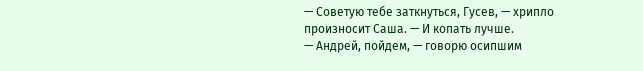— Советую тебе заткнуться, Гусев, — хрипло произносит Саша. — И копать лучше.
— Андрей, пойдем, — говорю осипшим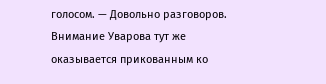голосом. — Довольно разговоров.
Внимание Уварова тут же оказывается прикованным ко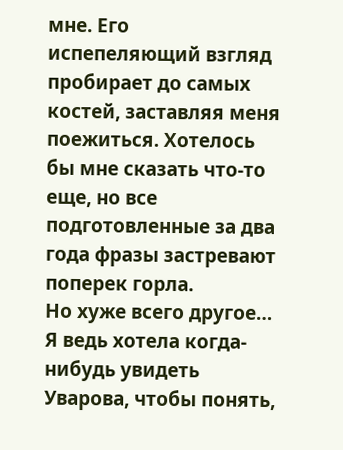мне. Его испепеляющий взгляд пробирает до самых костей, заставляя меня поежиться. Хотелось бы мне сказать что-то еще, но все подготовленные за два года фразы застревают поперек горла.
Но хуже всего другое… Я ведь хотела когда-нибудь увидеть Уварова, чтобы понять,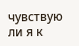чувствую ли я к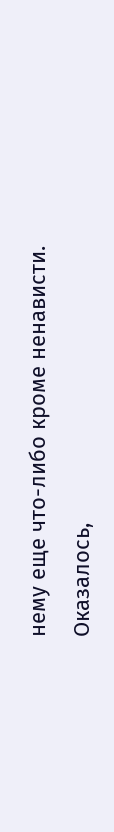нему еще что-либо кроме ненависти. Оказалось,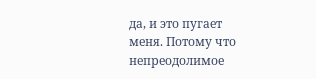да, и это пугает меня. Потому что непреодолимое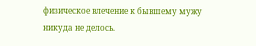физическое влечение к бывшему мужу никуда не делось.